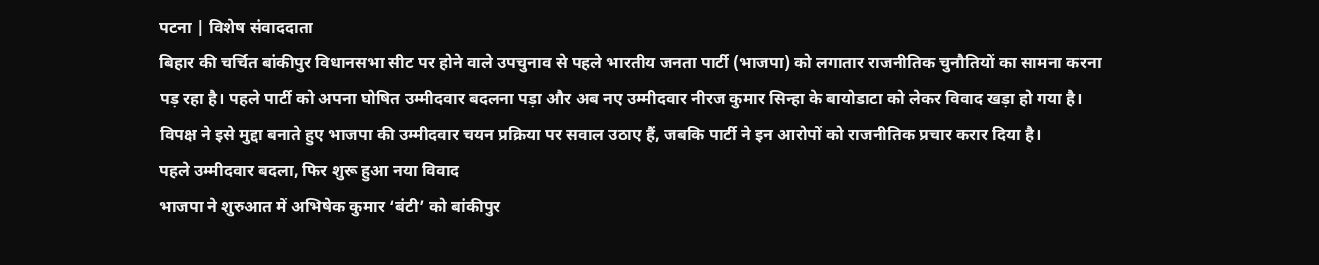पटना | विशेष संवाददाता
बिहार की चर्चित बांकीपुर विधानसभा सीट पर होने वाले उपचुनाव से पहले भारतीय जनता पार्टी (भाजपा) को लगातार राजनीतिक चुनौतियों का सामना करना पड़ रहा है। पहले पार्टी को अपना घोषित उम्मीदवार बदलना पड़ा और अब नए उम्मीदवार नीरज कुमार सिन्हा के बायोडाटा को लेकर विवाद खड़ा हो गया है। विपक्ष ने इसे मुद्दा बनाते हुए भाजपा की उम्मीदवार चयन प्रक्रिया पर सवाल उठाए हैं, जबकि पार्टी ने इन आरोपों को राजनीतिक प्रचार करार दिया है।
पहले उम्मीदवार बदला, फिर शुरू हुआ नया विवाद
भाजपा ने शुरुआत में अभिषेक कुमार ‘बंटी’ को बांकीपुर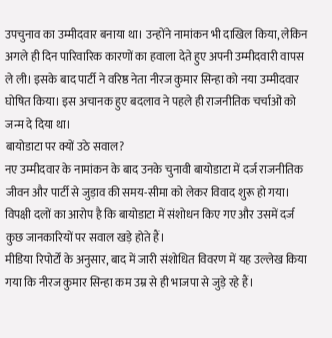उपचुनाव का उम्मीदवार बनाया था। उन्होंने नामांकन भी दाखिल किया, लेकिन अगले ही दिन पारिवारिक कारणों का हवाला देते हुए अपनी उम्मीदवारी वापस ले ली। इसके बाद पार्टी ने वरिष्ठ नेता नीरज कुमार सिन्हा को नया उम्मीदवार घोषित किया। इस अचानक हुए बदलाव ने पहले ही राजनीतिक चर्चाओं को जन्म दे दिया था।
बायोडाटा पर क्यों उठे सवाल?
नए उम्मीदवार के नामांकन के बाद उनके चुनावी बायोडाटा में दर्ज राजनीतिक जीवन और पार्टी से जुड़ाव की समय-सीमा को लेकर विवाद शुरू हो गया। विपक्षी दलों का आरोप है कि बायोडाटा में संशोधन किए गए और उसमें दर्ज कुछ जानकारियों पर सवाल खड़े होते हैं।
मीडिया रिपोर्टों के अनुसार, बाद में जारी संशोधित विवरण में यह उल्लेख किया गया कि नीरज कुमार सिन्हा कम उम्र से ही भाजपा से जुड़े रहे हैं।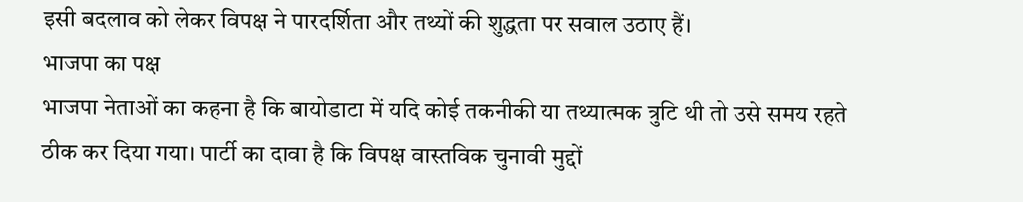इसी बदलाव को लेकर विपक्ष ने पारदर्शिता और तथ्यों की शुद्धता पर सवाल उठाए हैं।
भाजपा का पक्ष
भाजपा नेताओं का कहना है कि बायोडाटा में यदि कोई तकनीकी या तथ्यात्मक त्रुटि थी तो उसे समय रहते ठीक कर दिया गया। पार्टी का दावा है कि विपक्ष वास्तविक चुनावी मुद्दों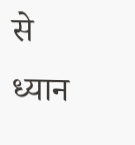से ध्यान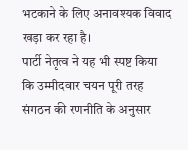भटकाने के लिए अनावश्यक विवाद खड़ा कर रहा है।
पार्टी नेतृत्व ने यह भी स्पष्ट किया कि उम्मीदवार चयन पूरी तरह संगठन की रणनीति के अनुसार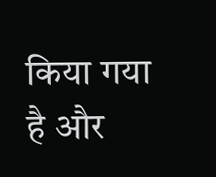किया गया है और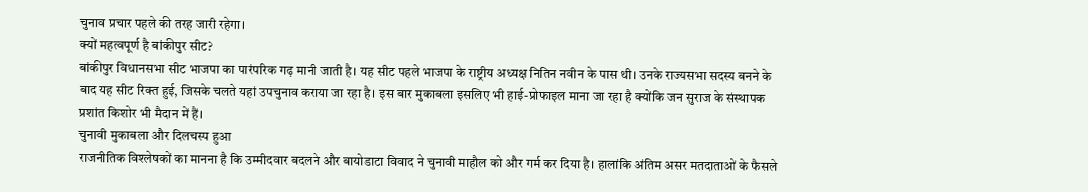चुनाव प्रचार पहले की तरह जारी रहेगा।
क्यों महत्वपूर्ण है बांकीपुर सीट?
बांकीपुर विधानसभा सीट भाजपा का पारंपरिक गढ़ मानी जाती है। यह सीट पहले भाजपा के राष्ट्रीय अध्यक्ष नितिन नवीन के पास थी। उनके राज्यसभा सदस्य बनने के बाद यह सीट रिक्त हुई, जिसके चलते यहां उपचुनाव कराया जा रहा है। इस बार मुकाबला इसलिए भी हाई-प्रोफाइल माना जा रहा है क्योंकि जन सुराज के संस्थापक प्रशांत किशोर भी मैदान में हैं।
चुनावी मुकाबला और दिलचस्प हुआ
राजनीतिक विश्लेषकों का मानना है कि उम्मीदवार बदलने और बायोडाटा विवाद ने चुनावी माहौल को और गर्म कर दिया है। हालांकि अंतिम असर मतदाताओं के फैसले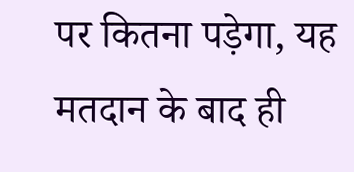पर कितना पड़ेगा, यह मतदान के बाद ही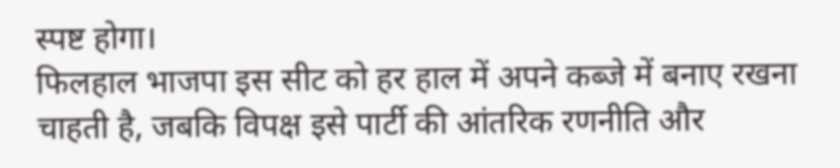स्पष्ट होगा।
फिलहाल भाजपा इस सीट को हर हाल में अपने कब्जे में बनाए रखना चाहती है, जबकि विपक्ष इसे पार्टी की आंतरिक रणनीति और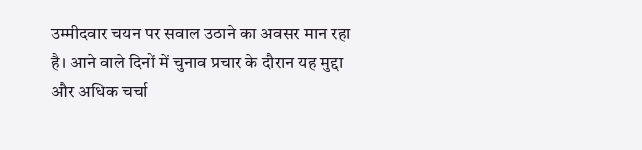उम्मीदवार चयन पर सवाल उठाने का अवसर मान रहा है। आने वाले दिनों में चुनाव प्रचार के दौरान यह मुद्दा और अधिक चर्चा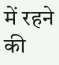में रहने की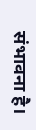संभावना है।